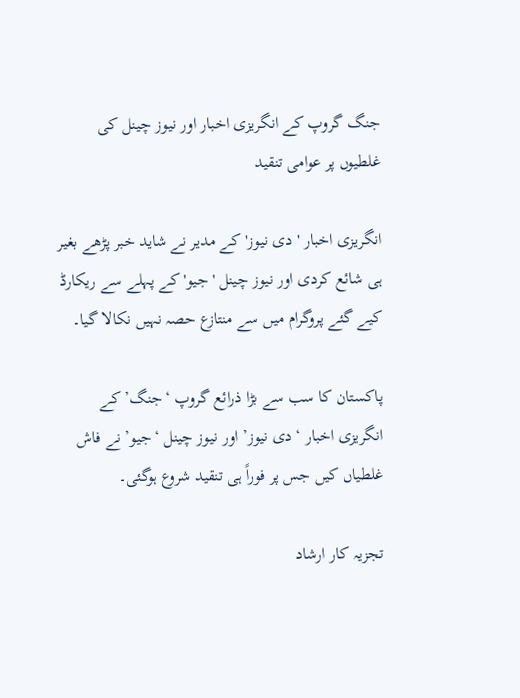جنگ گروپ کے انگریزی اخبار اور نیوز چینل کی غلطیوں پر عوامی تنقید

انگریزی اخبار 'دی نیوز' کے مدیر نے شاید خبر پڑھے بغیر ہی شائع کردی اور نیوز چینل 'جیو' کے پہلے سے ریکارڈ کیے گئے پروگرام میں سے منتازع حصہ نہیں نکالا گیا۔

پاکستان کا سب سے بڑا ذرائع گروپ ‘جنگ’ کے انگریزی اخبار ‘دی نیوز’ اور نیوز چینل ‘جیو’ نے فاش غلطیاں کیں جس پر فوراً ہی تنقید شروع ہوگئی۔

تجزیہ کار ارشاد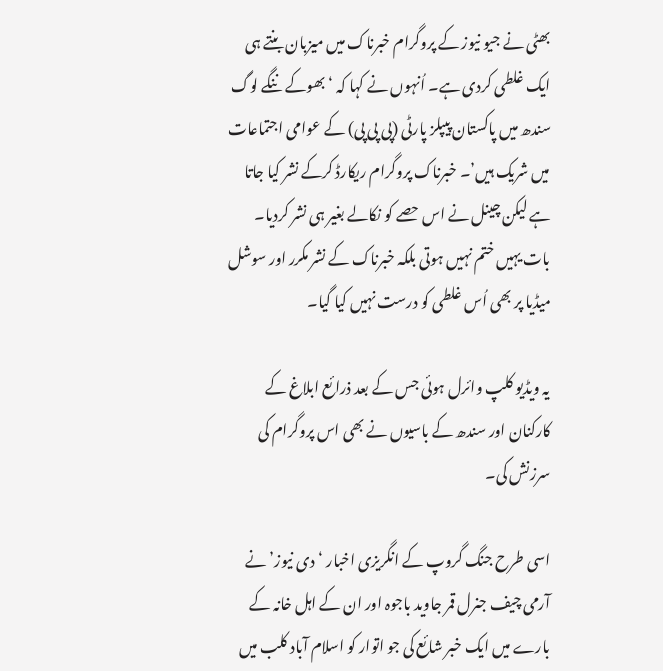بھٹی نے جیو نیوز کے پروگرام خبرناک میں میزبان بنتے ہی ایک غلطی کردی ہے۔ اُنہوں نے کہا کہ ‘بھوکے ننگے لوگ سندھ میں پاکستان پیپلز پارٹی (پی پی پی) کے عوامی اجتماعات میں شریک ہیں’۔ خبرناک پروگرام ریکارڈ کرکے نشر کیا جاتا ہے لیکن چینل نے اس حصے کو نکالے بغیر ہی نشر کردیا۔ بات یہیں ختم نہیں ہوتی بلکہ خبرناک کے نشر مکرر اور سوشل میڈیا پر بھی اُس غلطی کو درست نہیں کیا گیا۔

یہ ویڈیو کلپ وائرل ہوئی جس کے بعد ذرائع ابلاغ کے کارکنان اور سندھ کے باسیوں نے بھی اس پروگرام کی سرزنش کی۔

اسی طرح جنگ گروپ کے انگریزی اخبار ‘دی نیوز’ نے آرمی چیف جنرل قمر جاوید باجوہ اور ان کے اہل خانہ کے بارے میں ایک خبر شائع کی جو اتوار کو اسلام آباد کلب میں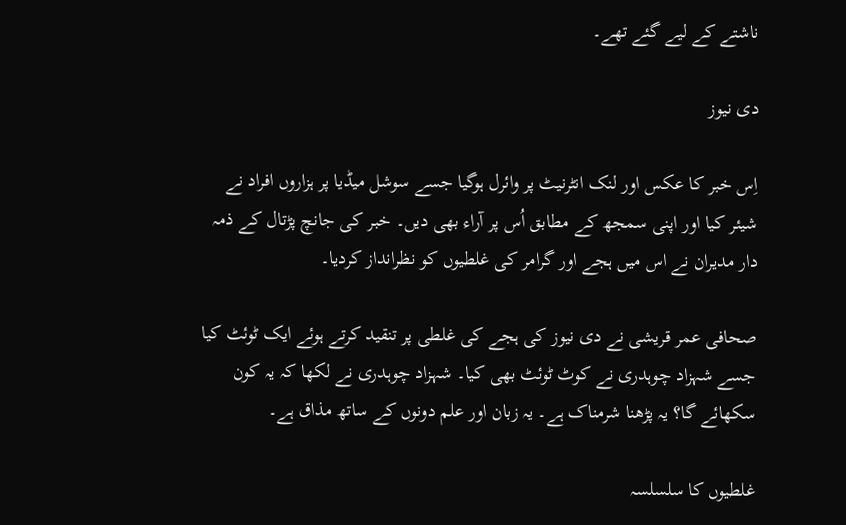ناشتے کے لیے گئے تھے۔

دی نیوز

اِس خبر کا عکس اور لنک انٹرنیٹ پر وائرل ہوگیا جسے سوشل میڈیا پر ہزاروں افراد نے شیئر کیا اور اپنی سمجھ کے مطابق اُس پر آراء بھی دیں۔ خبر کی جانچ پڑتال کے ذمہ دار مدیران نے اس میں ہجے اور گرامر کی غلطیوں کو نظرانداز کردیا۔

صحافی عمر قریشی نے دی نیوز کی ہجے کی غلطی پر تنقید کرتے ہوئے ایک ٹوئٹ کیا جسے شہزاد چوہدری نے کوٹ ٹوئٹ بھی کیا۔ شہزاد چوہدری نے لکھا کہ یہ کون سکھائے گا؟ یہ پڑھنا شرمناک ہے۔ یہ زبان اور علم دونوں کے ساتھ مذاق ہے۔

غلطیوں کا سلسلسہ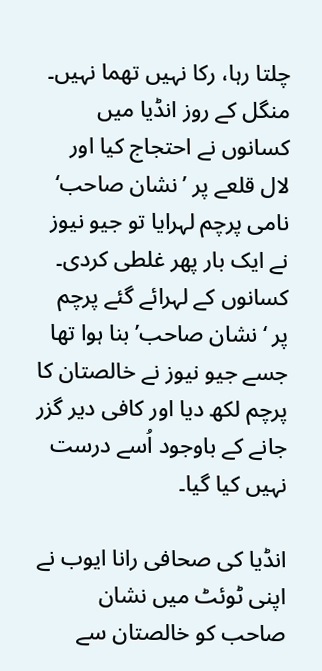چلتا رہا، رکا نہیں تھما نہیں۔ منگل کے روز انڈیا میں کسانوں نے احتجاج کیا اور لال قلعے پر ’نشان صاحب‘ نامی پرچم لہرایا تو جیو نیوز نے ایک بار پھر غلطی کردی۔ کسانوں کے لہرائے گئے پرچم پر ‘نشان صاحب’ بنا ہوا تھا جسے جیو نیوز نے خالصتان کا پرچم لکھ دیا اور کافی دیر گزر جانے کے باوجود اُسے درست نہیں کیا گیا۔

انڈیا کی صحافی رانا ایوب نے اپنی ٹوئٹ میں نشان صاحب کو خالصتان سے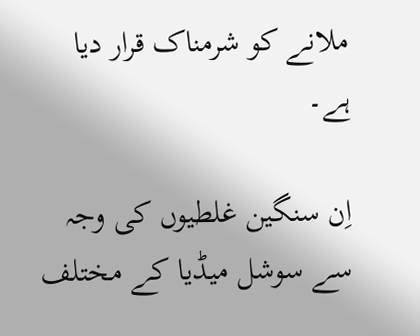ملانے کو شرمناک قرار دیا ہے۔

اِن سنگین غلطیوں کی وجہ سے سوشل میڈیا کے مختلف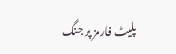پلیٹ فارمز پر جنگ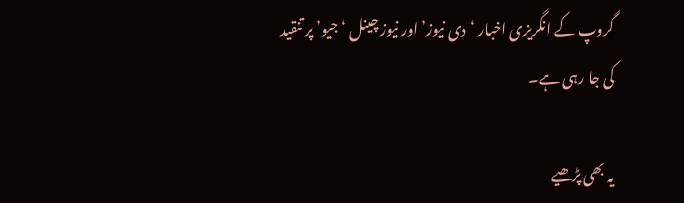گروپ کے انگریزی اخبار ‘دی نیوز’ اور نیوز چینل ‘جیو’ پر تنقید کی جا رہی ہے۔

یہ بھی پڑھیے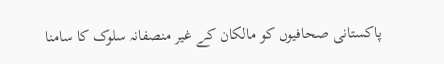پاکستانی صحافیوں کو مالکان کے غیر منصفانہ سلوک کا سامنا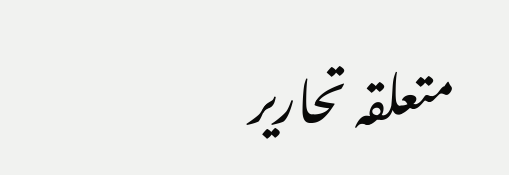متعلقہ تحاریر